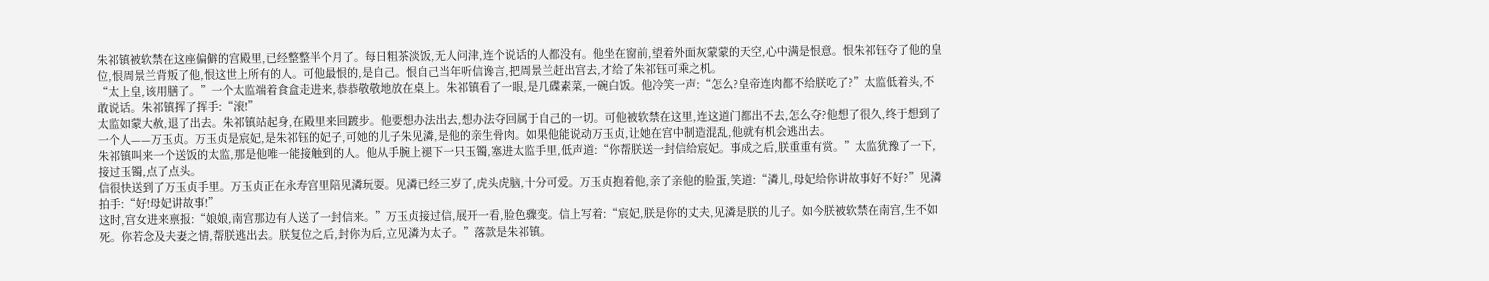朱祁镇被软禁在这座偏僻的宫殿里,已经整整半个月了。每日粗茶淡饭,无人问津,连个说话的人都没有。他坐在窗前,望着外面灰蒙蒙的天空,心中满是恨意。恨朱祁钰夺了他的皇位,恨周景兰背叛了他,恨这世上所有的人。可他最恨的,是自己。恨自己当年听信谗言,把周景兰赶出宫去,才给了朱祁钰可乘之机。
“太上皇,该用膳了。”一个太监端着食盒走进来,恭恭敬敬地放在桌上。朱祁镇看了一眼,是几碟素菜,一碗白饭。他冷笑一声:“怎么?皇帝连肉都不给朕吃了?”太监低着头,不敢说话。朱祁镇挥了挥手:“滚!”
太监如蒙大赦,退了出去。朱祁镇站起身,在殿里来回踱步。他要想办法出去,想办法夺回属于自己的一切。可他被软禁在这里,连这道门都出不去,怎么夺?他想了很久,终于想到了一个人——万玉贞。万玉贞是宸妃,是朱祁钰的妃子,可她的儿子朱见潾,是他的亲生骨肉。如果他能说动万玉贞,让她在宫中制造混乱,他就有机会逃出去。
朱祁镇叫来一个送饭的太监,那是他唯一能接触到的人。他从手腕上褪下一只玉镯,塞进太监手里,低声道:“你帮朕送一封信给宸妃。事成之后,朕重重有赏。”太监犹豫了一下,接过玉镯,点了点头。
信很快送到了万玉贞手里。万玉贞正在永寿宫里陪见潾玩耍。见潾已经三岁了,虎头虎脑,十分可爱。万玉贞抱着他,亲了亲他的脸蛋,笑道:“潾儿,母妃给你讲故事好不好?”见潾拍手:“好!母妃讲故事!”
这时,宫女进来禀报:“娘娘,南宫那边有人送了一封信来。”万玉贞接过信,展开一看,脸色骤变。信上写着:“宸妃,朕是你的丈夫,见潾是朕的儿子。如今朕被软禁在南宫,生不如死。你若念及夫妻之情,帮朕逃出去。朕复位之后,封你为后,立见潾为太子。”落款是朱祁镇。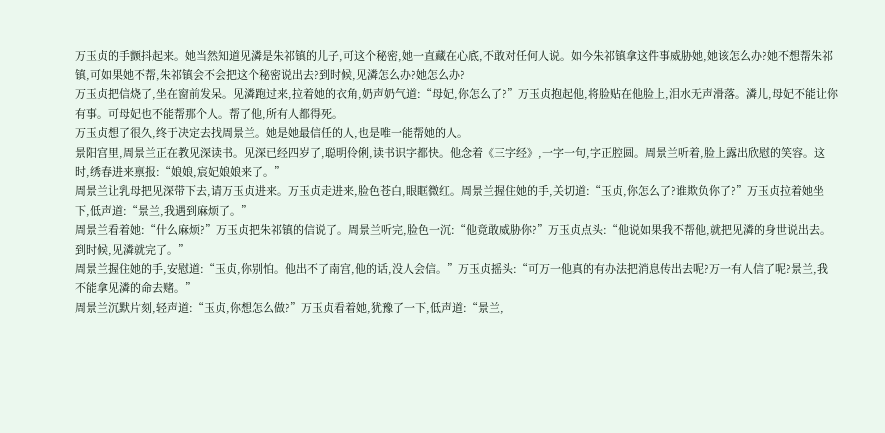万玉贞的手颤抖起来。她当然知道见潾是朱祁镇的儿子,可这个秘密,她一直藏在心底,不敢对任何人说。如今朱祁镇拿这件事威胁她,她该怎么办?她不想帮朱祁镇,可如果她不帮,朱祁镇会不会把这个秘密说出去?到时候,见潾怎么办?她怎么办?
万玉贞把信烧了,坐在窗前发呆。见潾跑过来,拉着她的衣角,奶声奶气道:“母妃,你怎么了?”万玉贞抱起他,将脸贴在他脸上,泪水无声滑落。潾儿,母妃不能让你有事。可母妃也不能帮那个人。帮了他,所有人都得死。
万玉贞想了很久,终于决定去找周景兰。她是她最信任的人,也是唯一能帮她的人。
景阳宫里,周景兰正在教见深读书。见深已经四岁了,聪明伶俐,读书识字都快。他念着《三字经》,一字一句,字正腔圆。周景兰听着,脸上露出欣慰的笑容。这时,绣春进来禀报:“娘娘,宸妃娘娘来了。”
周景兰让乳母把见深带下去,请万玉贞进来。万玉贞走进来,脸色苍白,眼眶微红。周景兰握住她的手,关切道:“玉贞,你怎么了?谁欺负你了?”万玉贞拉着她坐下,低声道:“景兰,我遇到麻烦了。”
周景兰看着她:“什么麻烦?”万玉贞把朱祁镇的信说了。周景兰听完,脸色一沉:“他竟敢威胁你?”万玉贞点头:“他说如果我不帮他,就把见潾的身世说出去。到时候,见潾就完了。”
周景兰握住她的手,安慰道:“玉贞,你别怕。他出不了南宫,他的话,没人会信。”万玉贞摇头:“可万一他真的有办法把消息传出去呢?万一有人信了呢?景兰,我不能拿见潾的命去赌。”
周景兰沉默片刻,轻声道:“玉贞,你想怎么做?”万玉贞看着她,犹豫了一下,低声道:“景兰,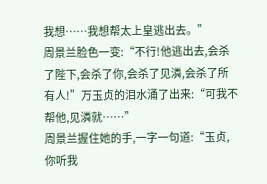我想……我想帮太上皇逃出去。”
周景兰脸色一变:“不行!他逃出去,会杀了陛下,会杀了你,会杀了见潾,会杀了所有人!”万玉贞的泪水涌了出来:“可我不帮他,见潾就……”
周景兰握住她的手,一字一句道:“玉贞,你听我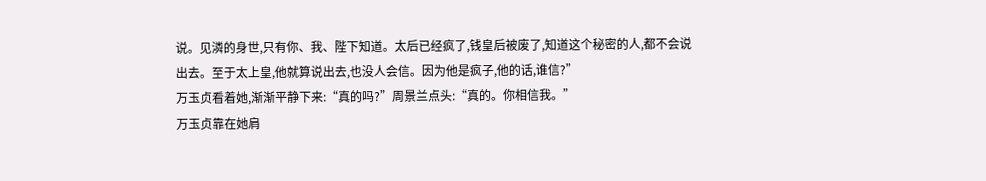说。见潾的身世,只有你、我、陛下知道。太后已经疯了,钱皇后被废了,知道这个秘密的人,都不会说出去。至于太上皇,他就算说出去,也没人会信。因为他是疯子,他的话,谁信?”
万玉贞看着她,渐渐平静下来:“真的吗?”周景兰点头:“真的。你相信我。”
万玉贞靠在她肩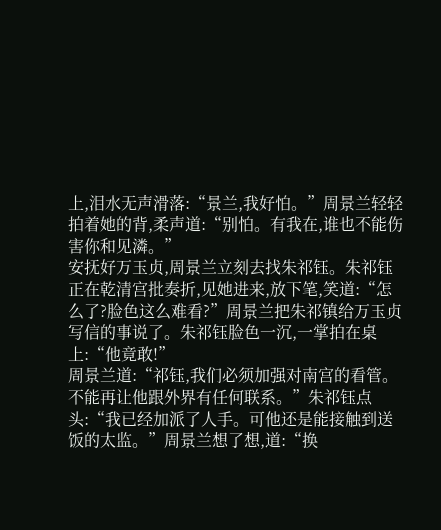上,泪水无声滑落:“景兰,我好怕。”周景兰轻轻拍着她的背,柔声道:“别怕。有我在,谁也不能伤害你和见潾。”
安抚好万玉贞,周景兰立刻去找朱祁钰。朱祁钰正在乾清宫批奏折,见她进来,放下笔,笑道:“怎么了?脸色这么难看?”周景兰把朱祁镇给万玉贞写信的事说了。朱祁钰脸色一沉,一掌拍在桌上:“他竟敢!”
周景兰道:“祁钰,我们必须加强对南宫的看管。不能再让他跟外界有任何联系。”朱祁钰点头:“我已经加派了人手。可他还是能接触到送饭的太监。”周景兰想了想,道:“换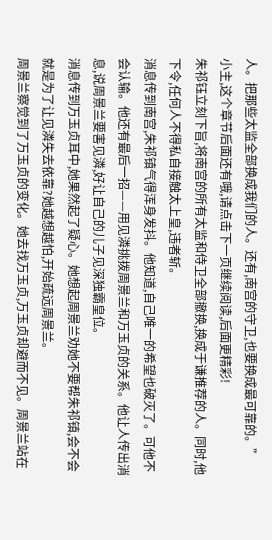人。把那些太监全部换成我们的人。还有,南宫的守卫,也要换成最可靠的。”
小主,这个章节后面还有哦,请点击下一页继续阅读,后面更精彩!
朱祁钰立刻下旨,将南宫的所有太监和侍卫全部撤换,换成于谦推荐的人。同时,他下令,任何人不得私自接触太上皇,违者斩。
消息传到南宫,朱祁镇气得浑身发抖。他知道,自己唯一的希望也破灭了。可他不会认输。他还有最后一招——用见潾挑拨周景兰和万玉贞的关系。他让人传出消息,说周景兰要害见潾,好让自己的儿子见深独霸皇位。
消息传到万玉贞耳中,她果然起了疑心。她想起周景兰劝她不要帮朱祁镇,会不会就是为了让见潾失去依靠?她越想越怕,开始疏远周景兰。
周景兰察觉到了万玉贞的变化。她去找万玉贞,万玉贞却避而不见。周景兰站在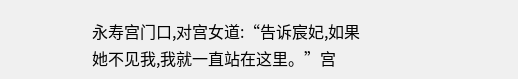永寿宫门口,对宫女道:“告诉宸妃,如果她不见我,我就一直站在这里。”宫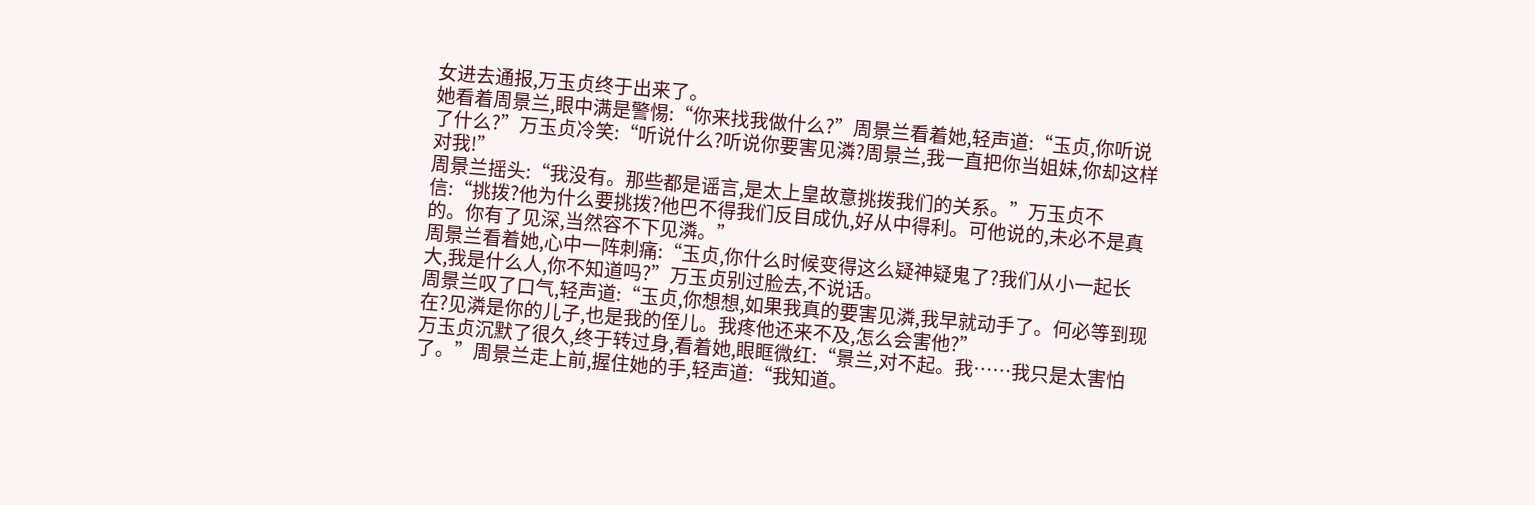女进去通报,万玉贞终于出来了。
她看着周景兰,眼中满是警惕:“你来找我做什么?”周景兰看着她,轻声道:“玉贞,你听说了什么?”万玉贞冷笑:“听说什么?听说你要害见潾?周景兰,我一直把你当姐妹,你却这样对我!”
周景兰摇头:“我没有。那些都是谣言,是太上皇故意挑拨我们的关系。”万玉贞不信:“挑拨?他为什么要挑拨?他巴不得我们反目成仇,好从中得利。可他说的,未必不是真的。你有了见深,当然容不下见潾。”
周景兰看着她,心中一阵刺痛:“玉贞,你什么时候变得这么疑神疑鬼了?我们从小一起长大,我是什么人,你不知道吗?”万玉贞别过脸去,不说话。
周景兰叹了口气,轻声道:“玉贞,你想想,如果我真的要害见潾,我早就动手了。何必等到现在?见潾是你的儿子,也是我的侄儿。我疼他还来不及,怎么会害他?”
万玉贞沉默了很久,终于转过身,看着她,眼眶微红:“景兰,对不起。我……我只是太害怕了。”周景兰走上前,握住她的手,轻声道:“我知道。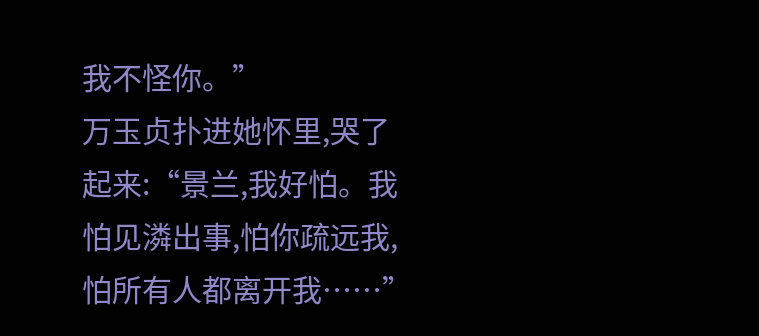我不怪你。”
万玉贞扑进她怀里,哭了起来:“景兰,我好怕。我怕见潾出事,怕你疏远我,怕所有人都离开我……”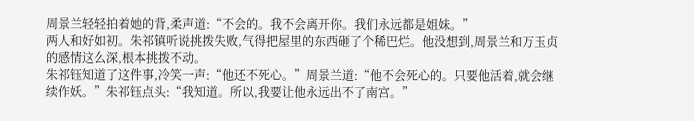周景兰轻轻拍着她的背,柔声道:“不会的。我不会离开你。我们永远都是姐妹。”
两人和好如初。朱祁镇听说挑拨失败,气得把屋里的东西砸了个稀巴烂。他没想到,周景兰和万玉贞的感情这么深,根本挑拨不动。
朱祁钰知道了这件事,冷笑一声:“他还不死心。”周景兰道:“他不会死心的。只要他活着,就会继续作妖。”朱祁钰点头:“我知道。所以,我要让他永远出不了南宫。”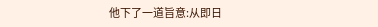他下了一道旨意:从即日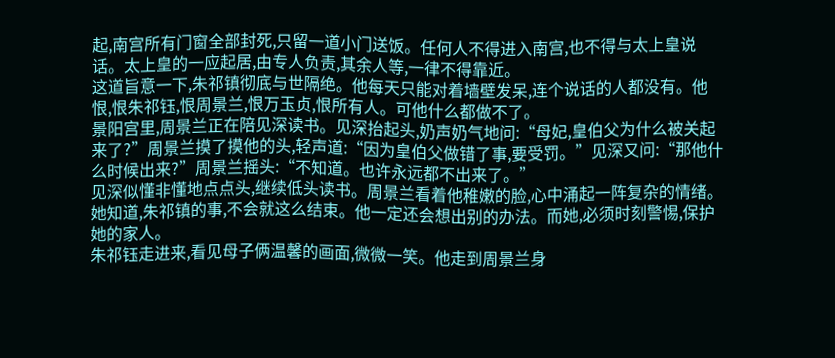起,南宫所有门窗全部封死,只留一道小门送饭。任何人不得进入南宫,也不得与太上皇说话。太上皇的一应起居,由专人负责,其余人等,一律不得靠近。
这道旨意一下,朱祁镇彻底与世隔绝。他每天只能对着墙壁发呆,连个说话的人都没有。他恨,恨朱祁钰,恨周景兰,恨万玉贞,恨所有人。可他什么都做不了。
景阳宫里,周景兰正在陪见深读书。见深抬起头,奶声奶气地问:“母妃,皇伯父为什么被关起来了?”周景兰摸了摸他的头,轻声道:“因为皇伯父做错了事,要受罚。”见深又问:“那他什么时候出来?”周景兰摇头:“不知道。也许永远都不出来了。”
见深似懂非懂地点点头,继续低头读书。周景兰看着他稚嫩的脸,心中涌起一阵复杂的情绪。她知道,朱祁镇的事,不会就这么结束。他一定还会想出别的办法。而她,必须时刻警惕,保护她的家人。
朱祁钰走进来,看见母子俩温馨的画面,微微一笑。他走到周景兰身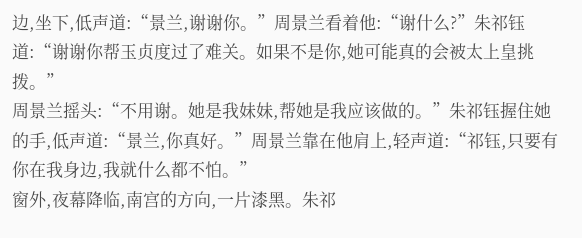边,坐下,低声道:“景兰,谢谢你。”周景兰看着他:“谢什么?”朱祁钰道:“谢谢你帮玉贞度过了难关。如果不是你,她可能真的会被太上皇挑拨。”
周景兰摇头:“不用谢。她是我妹妹,帮她是我应该做的。”朱祁钰握住她的手,低声道:“景兰,你真好。”周景兰靠在他肩上,轻声道:“祁钰,只要有你在我身边,我就什么都不怕。”
窗外,夜幕降临,南宫的方向,一片漆黑。朱祁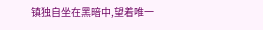镇独自坐在黑暗中,望着唯一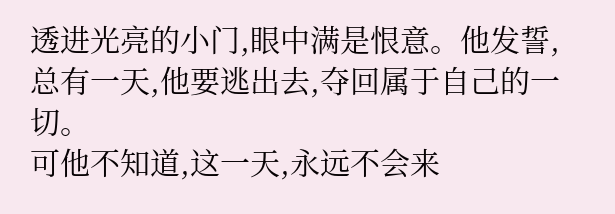透进光亮的小门,眼中满是恨意。他发誓,总有一天,他要逃出去,夺回属于自己的一切。
可他不知道,这一天,永远不会来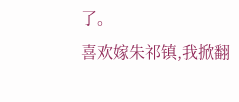了。
喜欢嫁朱祁镇,我掀翻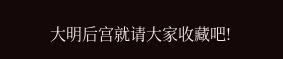大明后宫就请大家收藏吧!